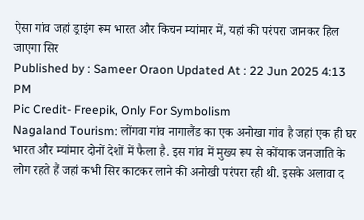ऐसा गांव जहां ड्राइंग रूम भारत और किचन म्यांमार में, यहां की परंपरा जानकर हिल जाएगा सिर
Published by : Sameer Oraon Updated At : 22 Jun 2025 4:13 PM
Pic Credit- Freepik, Only For Symbolism
Nagaland Tourism: लोंगवा गांव नागालैंड का एक अनोखा गांव है जहां एक ही घर भारत और म्यांमार दोनों देशों में फैला है. इस गांव में मुख्य रूप से कोंयाक जनजाति के लोग रहते हैं जहां कभी सिर काटकर लाने की अनोखी परंपरा रही थी. इसके अलावा द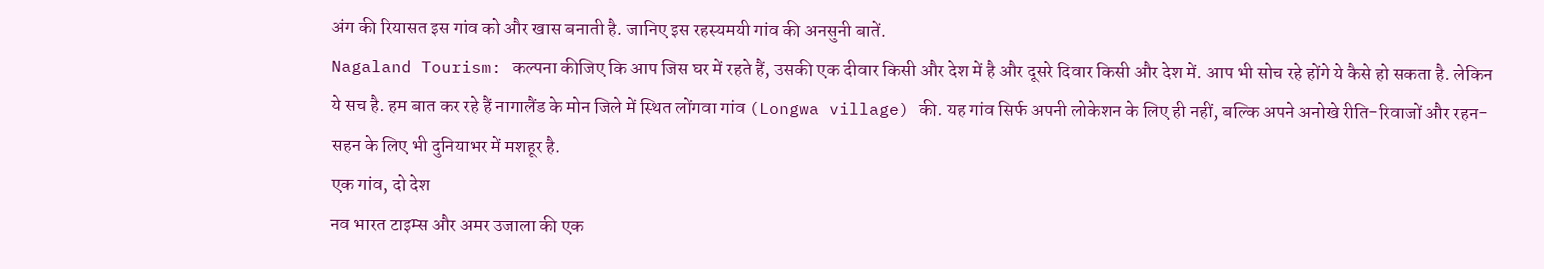अंग की रियासत इस गांव को और खास बनाती है. जानिए इस रहस्यमयी गांव की अनसुनी बातें.
Nagaland Tourism: कल्पना कीजिए कि आप जिस घर में रहते हैं, उसकी एक दीवार किसी और देश में है और दूसरे दिवार किसी और देश में. आप भी सोच रहे होंगे ये कैसे हो सकता है. लेकिन ये सच है. हम बात कर रहे हैं नागालैंड के मोन जिले में स्थित लोंगवा गांव (Longwa village) की. यह गांव सिर्फ अपनी लोकेशन के लिए ही नहीं, बल्कि अपने अनोखे रीति-रिवाजों और रहन-सहन के लिए भी दुनियाभर में मशहूर है.
एक गांव, दो देश
नव भारत टाइम्स और अमर उजाला की एक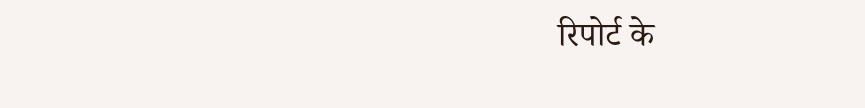रिपोर्ट के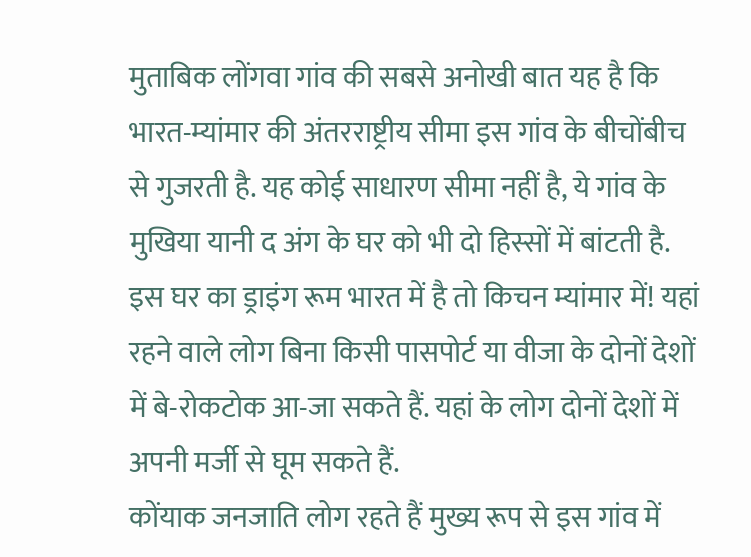मुताबिक लोंगवा गांव की सबसे अनोखी बात यह है कि भारत-म्यांमार की अंतरराष्ट्रीय सीमा इस गांव के बीचोंबीच से गुजरती है. यह कोई साधारण सीमा नहीं है, ये गांव के मुखिया यानी द अंग के घर को भी दो हिस्सों में बांटती है. इस घर का ड्राइंग रूम भारत में है तो किचन म्यांमार में! यहां रहने वाले लोग बिना किसी पासपोर्ट या वीजा के दोनों देशों में बे-रोकटोक आ-जा सकते हैं. यहां के लोग दोनों देशों में अपनी मर्जी से घूम सकते हैं.
कोंयाक जनजाति लोग रहते हैं मुख्य रूप से इस गांव में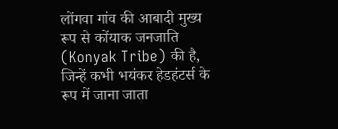लोंगवा गांव की आबादी मुख्य रूप से कोंयाक जनजाति (Konyak Tribe) की है, जिन्हें कभी भयंकर हेडहंटर्स के रूप में जाना जाता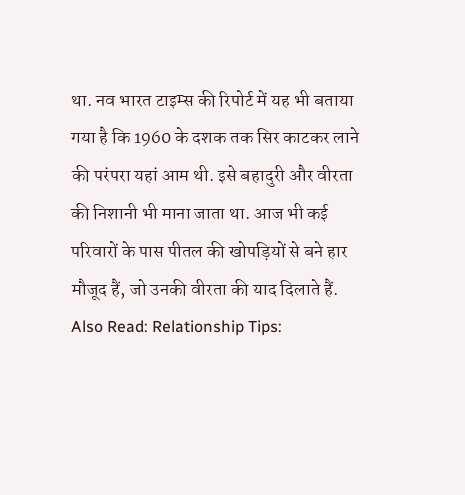था. नव भारत टाइम्स की रिपोर्ट में यह भी बताया गया है कि 1960 के दशक तक सिर काटकर लाने की परंपरा यहां आम थी. इसे बहादुरी और वीरता की निशानी भी माना जाता था. आज भी कई परिवारों के पास पीतल की खोपड़ियों से बने हार मौजूद हैं, जो उनकी वीरता की याद दिलाते हैं.
Also Read: Relationship Tips: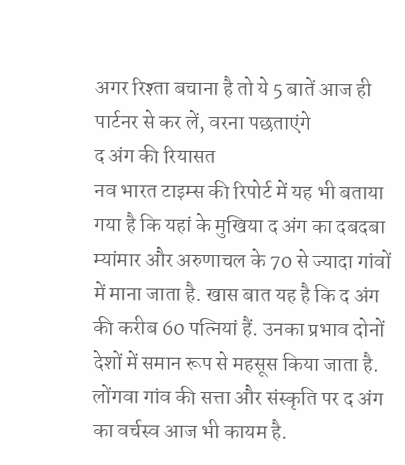अगर रिश्ता बचाना है तो ये 5 बातें आज ही पार्टनर से कर लें, वरना पछताएंगे
द अंग की रियासत
नव भारत टाइम्स की रिपोर्ट में यह भी बताया गया है कि यहां के मुखिया द अंग का दबदबा म्यांमार और अरुणाचल के 70 से ज्यादा गांवों में माना जाता है. खास बात यह है कि द अंग की करीब 60 पत्नियां हैं. उनका प्रभाव दोनों देशों में समान रूप से महसूस किया जाता है. लोंगवा गांव की सत्ता और संस्कृति पर द अंग का वर्चस्व आज भी कायम है.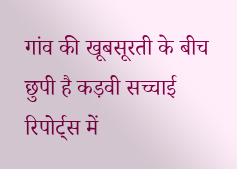गांव की खूबसूरती के बीच छुपी है कड़वी सच्चाई
रिपोर्ट्स में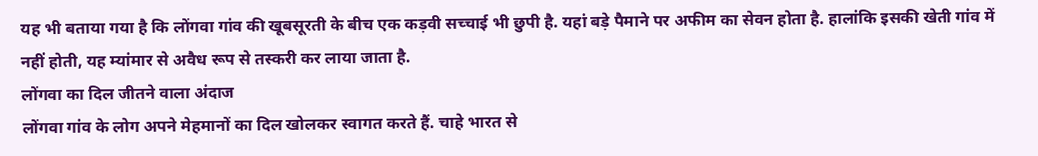यह भी बताया गया है कि लोंगवा गांव की खूबसूरती के बीच एक कड़वी सच्चाई भी छुपी है. यहां बड़े पैमाने पर अफीम का सेवन होता है. हालांकि इसकी खेती गांव में नहीं होती, यह म्यांमार से अवैध रूप से तस्करी कर लाया जाता है.
लोंगवा का दिल जीतने वाला अंदाज
लोंगवा गांव के लोग अपने मेहमानों का दिल खोलकर स्वागत करते हैं. चाहे भारत से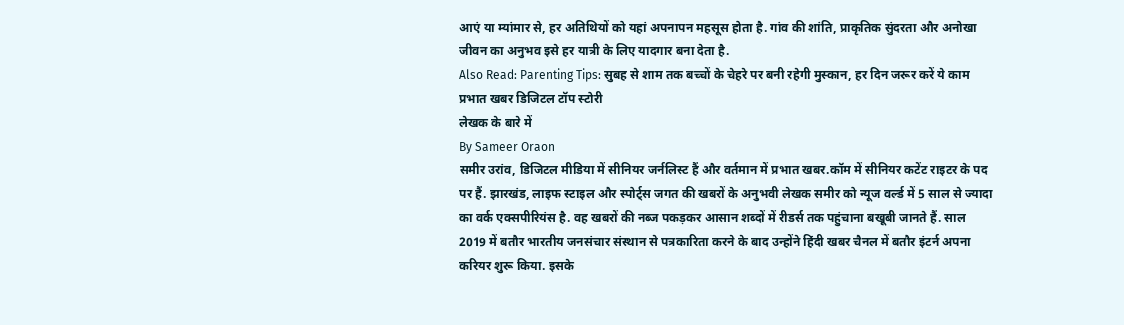आएं या म्यांमार से, हर अतिथियों को यहां अपनापन महसूस होता है. गांव की शांति, प्राकृतिक सुंदरता और अनोखा जीवन का अनुभव इसे हर यात्री के लिए यादगार बना देता है.
Also Read: Parenting Tips: सुबह से शाम तक बच्चों के चेहरे पर बनी रहेगी मुस्कान, हर दिन जरूर करें ये काम
प्रभात खबर डिजिटल टॉप स्टोरी
लेखक के बारे में
By Sameer Oraon
समीर उरांव, डिजिटल मीडिया में सीनियर जर्नलिस्ट हैं और वर्तमान में प्रभात खबर.कॉम में सीनियर कटेंट राइटर के पद पर हैं. झारखंड, लाइफ स्टाइल और स्पोर्ट्स जगत की खबरों के अनुभवी लेखक समीर को न्यूज वर्ल्ड में 5 साल से ज्यादा का वर्क एक्सपीरियंस है. वह खबरों की नब्ज पकड़कर आसान शब्दों में रीडर्स तक पहुंचाना बखूबी जानते हैं. साल 2019 में बतौर भारतीय जनसंचार संस्थान से पत्रकारिता करने के बाद उन्होंने हिंदी खबर चैनल में बतौर इंटर्न अपना करियर शुरू किया. इसके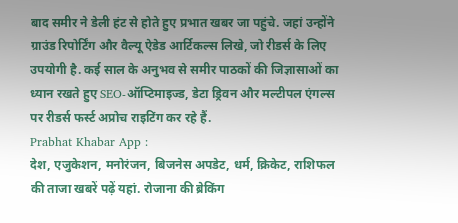बाद समीर ने डेली हंट से होते हुए प्रभात खबर जा पहुंचे. जहां उन्होंने ग्राउंड रिपोर्टिंग और वैल्यू ऐडेड आर्टिकल्स लिखे, जो रीडर्स के लिए उपयोगी है. कई साल के अनुभव से समीर पाठकों की जिज्ञासाओं का ध्यान रखते हुए SEO-ऑप्टिमाइज्ड, डेटा ड्रिवन और मल्टीपल एंगल्स पर रीडर्स फर्स्ट अप्रोच राइटिंग कर रहे हैं.
Prabhat Khabar App :
देश, एजुकेशन, मनोरंजन, बिजनेस अपडेट, धर्म, क्रिकेट, राशिफल की ताजा खबरें पढ़ें यहां. रोजाना की ब्रेकिंग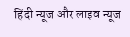हिंदी न्यूज और लाइव न्यूज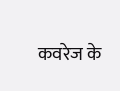कवरेज के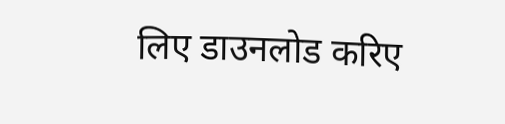लिए डाउनलोड करिए